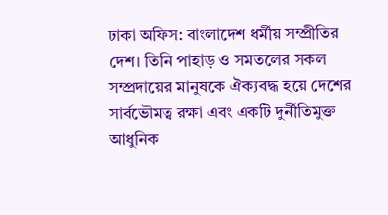ঢাকা অফিস: বাংলাদেশ ধর্মীয় সম্প্রীতির দেশ। তিনি পাহাড় ও সমতলের সকল সম্প্রদায়ের মানুষকে ঐক্যবদ্ধ হয়ে দেশের সার্বভৌমত্ব রক্ষা এবং একটি দুর্নীতিমুক্ত আধুনিক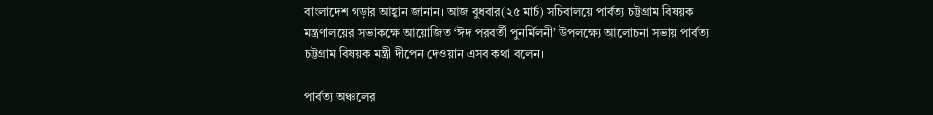বাংলাদেশ গড়ার আহ্বান জানান। আজ বুধবার(২৫ মার্চ) সচিবালয়ে পার্বত্য চট্টগ্রাম বিষয়ক মন্ত্রণালয়ের সভাকক্ষে আয়োজিত ‘ঈদ পরবর্তী পুনর্মিলনী’ উপলক্ষ্যে আলোচনা সভায় পার্বত্য চট্টগ্রাম বিষয়ক মন্ত্রী দীপেন দেওয়ান এসব কথা বলেন।

পার্বত্য অঞ্চলের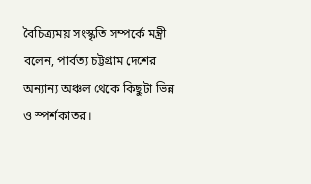বৈচিত্র্যময় সংস্কৃতি সম্পর্কে মন্ত্রী বলেন, পার্বত্য চট্টগ্রাম দেশের অন্যান্য অঞ্চল থেকে কিছুটা ভিন্ন ও স্পর্শকাতর।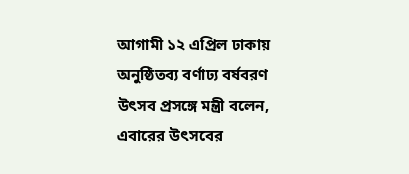আগামী ১২ এপ্রিল ঢাকায় অনুষ্ঠিতব্য বর্ণাঢ্য বর্ষবরণ উৎসব প্রসঙ্গে মন্ত্রী বলেন, এবারের উৎসবের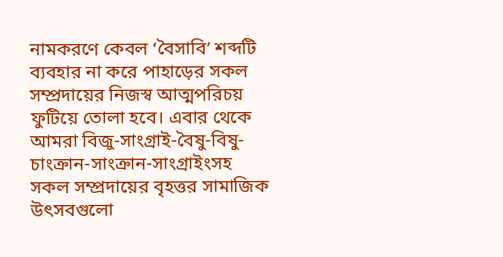নামকরণে কেবল ‘বৈসাবি’ শব্দটি ব্যবহার না করে পাহাড়ের সকল সম্প্রদায়ের নিজস্ব আত্মপরিচয় ফুটিয়ে তোলা হবে। এবার থেকে আমরা বিজু-সাংগ্রাই-বৈষু-বিষু-চাংক্রান-সাংক্রান-সাংগ্রাইংসহ সকল সম্প্রদায়ের বৃহত্তর সামাজিক উৎসবগুলো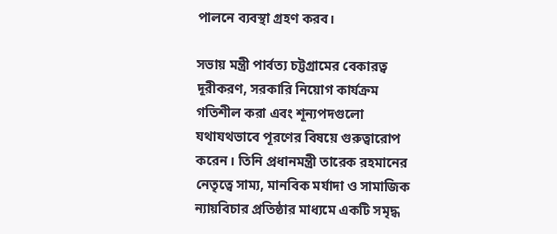পালনে ব্যবস্থা গ্রহণ করব।

সভায় মন্ত্রী পার্বত্য চট্টগ্রামের বেকারত্ব দূরীকরণ, সরকারি নিয়োগ কার্যক্রম গতিশীল করা এবং শূন্যপদগুলো যথাযথভাবে পূরণের বিষয়ে গুরুত্বারোপ করেন। তিনি প্রধানমন্ত্রী তারেক রহমানের নেতৃত্বে সাম্য, মানবিক মর্যাদা ও সামাজিক ন্যায়বিচার প্রতিষ্ঠার মাধ্যমে একটি সমৃদ্ধ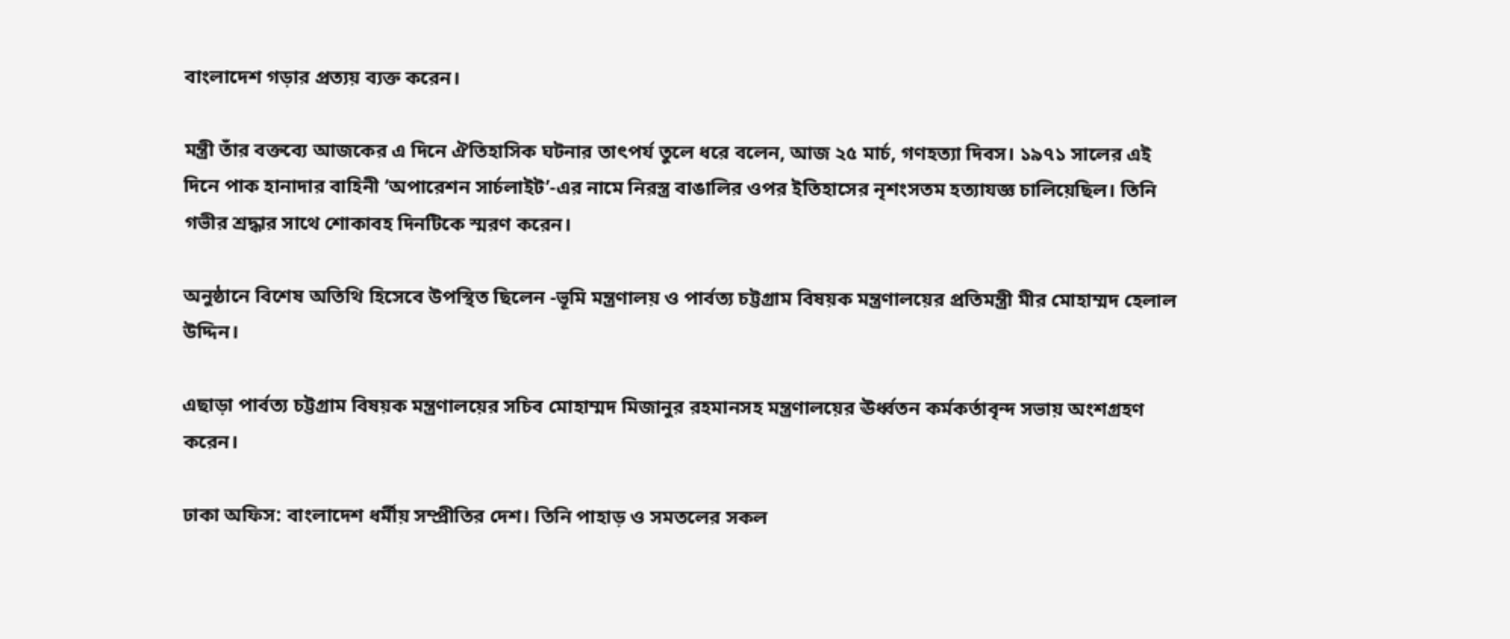বাংলাদেশ গড়ার প্রত্যয় ব্যক্ত করেন।

মন্ত্রী তাঁর বক্তব্যে আজকের এ দিনে ঐতিহাসিক ঘটনার তাৎপর্য তুলে ধরে বলেন, আজ ২৫ মার্চ, গণহত্যা দিবস। ১৯৭১ সালের এই দিনে পাক হানাদার বাহিনী ‘অপারেশন সার্চলাইট’-এর নামে নিরস্ত্র বাঙালির ওপর ইতিহাসের নৃশংসতম হত্যাযজ্ঞ চালিয়েছিল। তিনি গভীর শ্রদ্ধার সাথে শোকাবহ দিনটিকে স্মরণ করেন।

অনুষ্ঠানে বিশেষ অতিথি হিসেবে উপস্থিত ছিলেন -ভূমি মন্ত্রণালয় ও পার্বত্য চট্টগ্রাম বিষয়ক মন্ত্রণালয়ের প্রতিমন্ত্রী মীর মোহাম্মদ হেলাল উদ্দিন।

এছাড়া পার্বত্য চট্টগ্রাম বিষয়ক মন্ত্রণালয়ের সচিব মোহাম্মদ মিজানুর রহমানসহ মন্ত্রণালয়ের ঊর্ধ্বতন কর্মকর্তাবৃন্দ সভায় অংশগ্রহণ করেন।

ঢাকা অফিস: বাংলাদেশ ধর্মীয় সম্প্রীতির দেশ। তিনি পাহাড় ও সমতলের সকল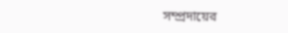সম্প্রদায়ের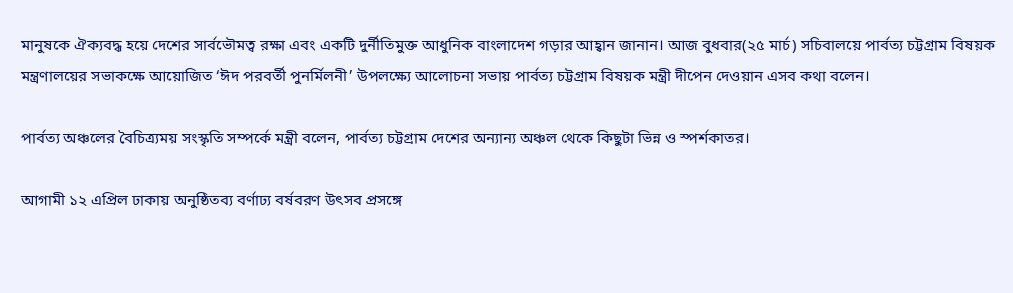মানুষকে ঐক্যবদ্ধ হয়ে দেশের সার্বভৌমত্ব রক্ষা এবং একটি দুর্নীতিমুক্ত আধুনিক বাংলাদেশ গড়ার আহ্বান জানান। আজ বুধবার(২৫ মার্চ) সচিবালয়ে পার্বত্য চট্টগ্রাম বিষয়ক মন্ত্রণালয়ের সভাকক্ষে আয়োজিত ‘ঈদ পরবর্তী পুনর্মিলনী’ উপলক্ষ্যে আলোচনা সভায় পার্বত্য চট্টগ্রাম বিষয়ক মন্ত্রী দীপেন দেওয়ান এসব কথা বলেন।

পার্বত্য অঞ্চলের বৈচিত্র্যময় সংস্কৃতি সম্পর্কে মন্ত্রী বলেন, পার্বত্য চট্টগ্রাম দেশের অন্যান্য অঞ্চল থেকে কিছুটা ভিন্ন ও স্পর্শকাতর।

আগামী ১২ এপ্রিল ঢাকায় অনুষ্ঠিতব্য বর্ণাঢ্য বর্ষবরণ উৎসব প্রসঙ্গে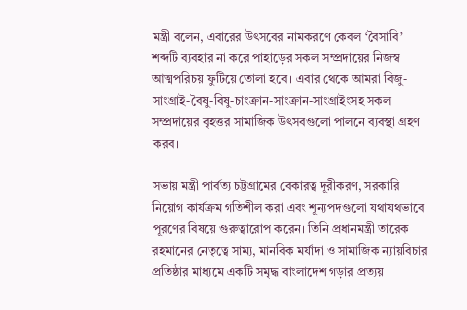মন্ত্রী বলেন, এবারের উৎসবের নামকরণে কেবল ‘বৈসাবি’ শব্দটি ব্যবহার না করে পাহাড়ের সকল সম্প্রদায়ের নিজস্ব আত্মপরিচয় ফুটিয়ে তোলা হবে। এবার থেকে আমরা বিজু-সাংগ্রাই-বৈষু-বিষু-চাংক্রান-সাংক্রান-সাংগ্রাইংসহ সকল সম্প্রদায়ের বৃহত্তর সামাজিক উৎসবগুলো পালনে ব্যবস্থা গ্রহণ করব।

সভায় মন্ত্রী পার্বত্য চট্টগ্রামের বেকারত্ব দূরীকরণ, সরকারি নিয়োগ কার্যক্রম গতিশীল করা এবং শূন্যপদগুলো যথাযথভাবে পূরণের বিষয়ে গুরুত্বারোপ করেন। তিনি প্রধানমন্ত্রী তারেক রহমানের নেতৃত্বে সাম্য, মানবিক মর্যাদা ও সামাজিক ন্যায়বিচার প্রতিষ্ঠার মাধ্যমে একটি সমৃদ্ধ বাংলাদেশ গড়ার প্রত্যয়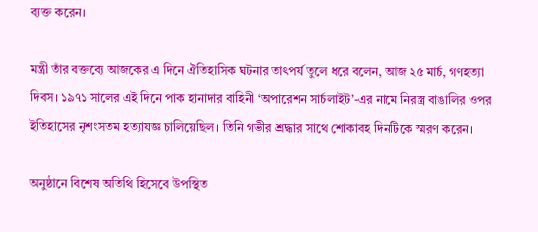ব্যক্ত করেন।

মন্ত্রী তাঁর বক্তব্যে আজকের এ দিনে ঐতিহাসিক ঘটনার তাৎপর্য তুলে ধরে বলেন, আজ ২৫ মার্চ, গণহত্যা দিবস। ১৯৭১ সালের এই দিনে পাক হানাদার বাহিনী ‘অপারেশন সার্চলাইট’-এর নামে নিরস্ত্র বাঙালির ওপর ইতিহাসের নৃশংসতম হত্যাযজ্ঞ চালিয়েছিল। তিনি গভীর শ্রদ্ধার সাথে শোকাবহ দিনটিকে স্মরণ করেন।

অনুষ্ঠানে বিশেষ অতিথি হিসেবে উপস্থিত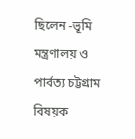ছিলেন -ভূমি মন্ত্রণালয় ও পার্বত্য চট্টগ্রাম বিষয়ক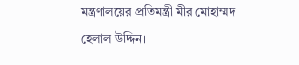মন্ত্রণালয়ের প্রতিমন্ত্রী মীর মোহাম্মদ হেলাল উদ্দিন।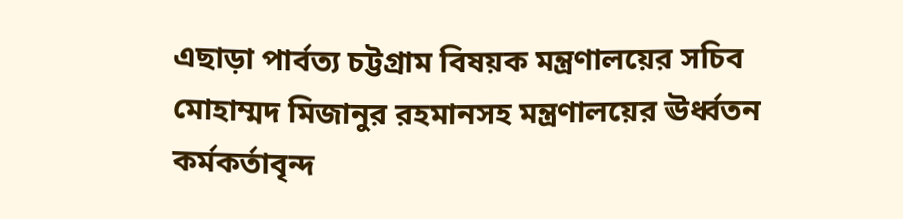এছাড়া পার্বত্য চট্টগ্রাম বিষয়ক মন্ত্রণালয়ের সচিব মোহাম্মদ মিজানুর রহমানসহ মন্ত্রণালয়ের ঊর্ধ্বতন কর্মকর্তাবৃন্দ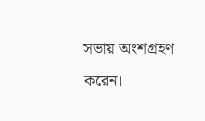সভায় অংশগ্রহণ করেন।